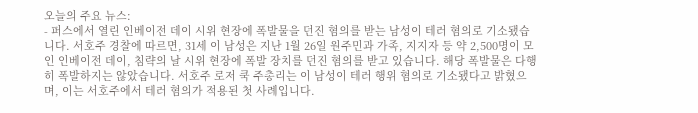오늘의 주요 뉴스:
- 퍼스에서 열린 인베이전 데이 시위 현장에 폭발물을 던진 혐의를 받는 남성이 테러 혐의로 기소됐습니다. 서호주 경찰에 따르면, 31세 이 남성은 지난 1월 26일 원주민과 가족, 지지자 등 약 2,500명이 모인 인베이전 데이, 침략의 날 시위 현장에 폭발 장치를 던진 혐의를 받고 있습니다. 해당 폭발물은 다행히 폭발하지는 않았습니다. 서호주 로저 쿡 주총리는 이 남성이 테러 행위 혐의로 기소됐다고 밝혔으며, 이는 서호주에서 테러 혐의가 적용된 첫 사례입니다.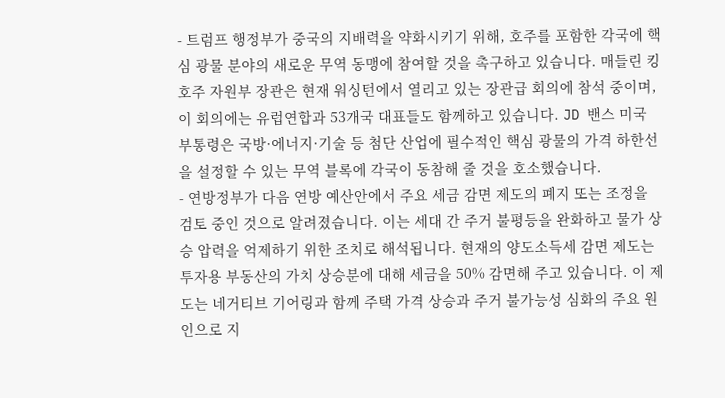- 트럼프 행정부가 중국의 지배력을 약화시키기 위해, 호주를 포함한 각국에 핵심 광물 분야의 새로운 무역 동맹에 참여할 것을 촉구하고 있습니다. 매들린 킹 호주 자원부 장관은 현재 워싱턴에서 열리고 있는 장관급 회의에 참석 중이며, 이 회의에는 유럽연합과 53개국 대표들도 함께하고 있습니다. JD 밴스 미국 부통령은 국방·에너지·기술 등 첨단 산업에 필수적인 핵심 광물의 가격 하한선을 설정할 수 있는 무역 블록에 각국이 동참해 줄 것을 호소했습니다.
- 연방정부가 다음 연방 예산안에서 주요 세금 감면 제도의 폐지 또는 조정을 검토 중인 것으로 알려졌습니다. 이는 세대 간 주거 불평등을 완화하고 물가 상승 압력을 억제하기 위한 조치로 해석됩니다. 현재의 양도소득세 감면 제도는 투자용 부동산의 가치 상승분에 대해 세금을 50% 감면해 주고 있습니다. 이 제도는 네거티브 기어링과 함께 주택 가격 상승과 주거 불가능성 심화의 주요 원인으로 지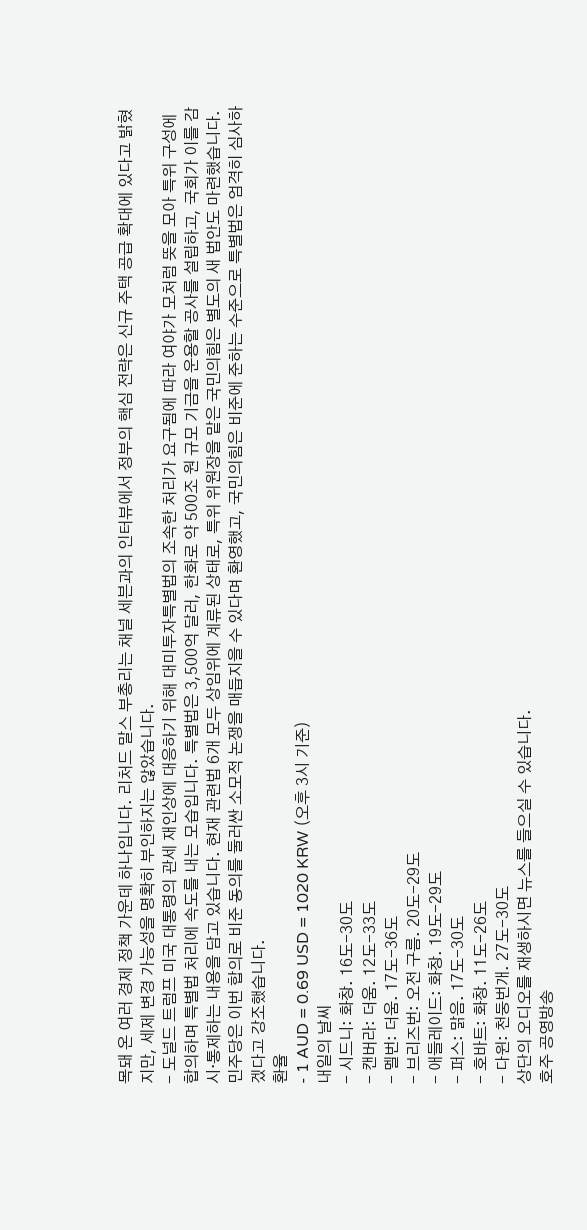목돼 온 여러 경제 정책 가운데 하나입니다. 리처드 말스 부총리는 채널 세븐과의 인터뷰에서 정부의 핵심 전략은 신규 주택 공급 확대에 있다고 밝혔지만, 세제 변경 가능성을 명확히 부인하지는 않았습니다.
- 도널드 트럼프 미국 대통령의 관세 재인상에 대응하기 위해 대미투자특별법의 조속한 처리가 요구됨에 따라 여야가 모처럼 뜻을 모아 특위 구성에 합의하며 특별법 처리에 속도를 내는 모습입니다. 특별법은 3,500억 달러, 한화로 약 500조 원 규모 기금을 운용할 공사를 설립하고, 국회가 이를 감시·통제하는 내용을 담고 있습니다. 현재 관련법 6개 모두 상임위에 계류된 상태로, 특위 위원장을 맡은 국민의힘은 별도의 새 법안도 마련했습니다. 민주당은 이번 합의로 비준 동의를 둘러싼 소모적 논쟁을 매듭지을 수 있다며 환영했고, 국민의힘은 비준에 준하는 수준으로 특별법은 엄격히 심사하겠다고 강조했습니다.
환율
- 1 AUD = 0.69 USD = 1020 KRW (오후 3시 기준)
내일의 날씨
- 시드니: 화창. 16도-30도
- 캔버라: 더움. 12도-33도
- 멜번: 더움. 17도-36도
- 브리즈번: 오전 구름. 20도-29도
- 애들레이드: 화창. 19도-29도
- 퍼스: 맑음. 17도-30도
- 호바트: 화창. 11도-26도
- 다윈: 천둥번개. 27도-30도
상단의 오디오를 재생하시면 뉴스를 들으실 수 있습니다.
호주 공영방송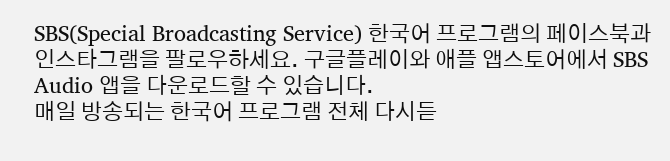SBS(Special Broadcasting Service) 한국어 프로그램의 페이스북과 인스타그램을 팔로우하세요. 구글플레이와 애플 앱스토어에서 SBS Audio 앱을 다운로드할 수 있습니다.
매일 방송되는 한국어 프로그램 전체 다시듣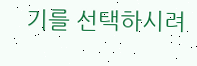기를 선택하시려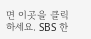면 이곳을 클릭하세요. SBS 한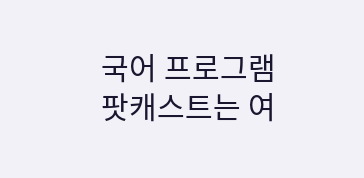국어 프로그램 팟캐스트는 여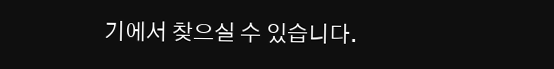기에서 찾으실 수 있습니다.